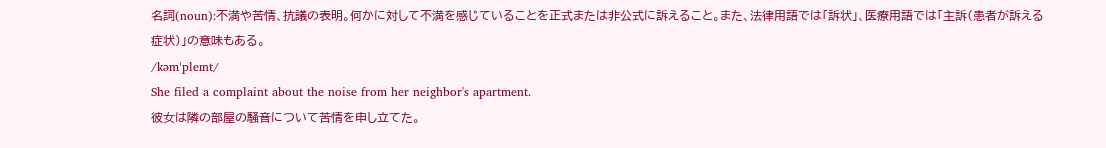名詞(noun):不満や苦情、抗議の表明。何かに対して不満を感じていることを正式または非公式に訴えること。また、法律用語では「訴状」、医療用語では「主訴(患者が訴える症状)」の意味もある。
/kəmˈpleɪnt/
She filed a complaint about the noise from her neighbor's apartment.
彼女は隣の部屋の騒音について苦情を申し立てた。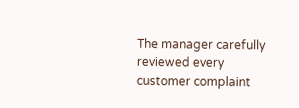The manager carefully reviewed every customer complaint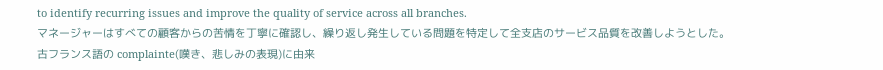to identify recurring issues and improve the quality of service across all branches.
マネージャーはすべての顧客からの苦情を丁寧に確認し、繰り返し発生している問題を特定して全支店のサービス品質を改善しようとした。
古フランス語の complainte(嘆き、悲しみの表現)に由来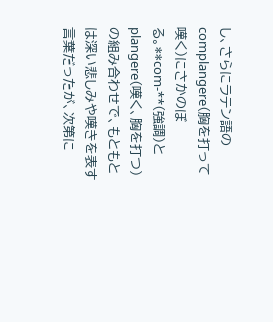し、さらにラテン語の complangere(胸を打って嘆く)にさかのぼる。**com-**(強調)と plangere(嘆く、胸を打つ)の組み合わせで、もともとは深い悲しみや嘆きを表す言葉だったが、次第に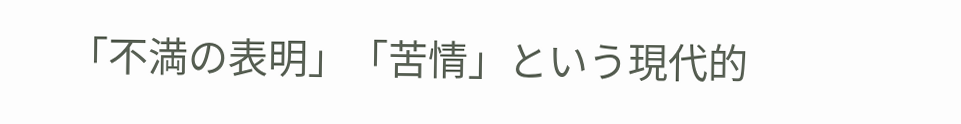「不満の表明」「苦情」という現代的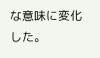な意味に変化した。